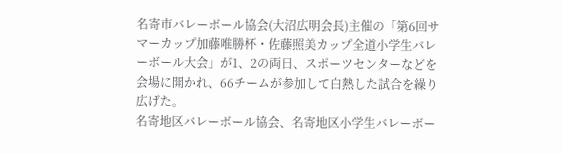名寄市バレーボール協会(大沼広明会長)主催の「第6回サマーカップ加藤唯勝杯・佐藤照美カップ全道小学生バレーボール大会」が1、2の両日、スポーツセンターなどを会場に開かれ、66チームが参加して白熱した試合を繰り広げた。
名寄地区バレーボール協会、名寄地区小学生バレーボー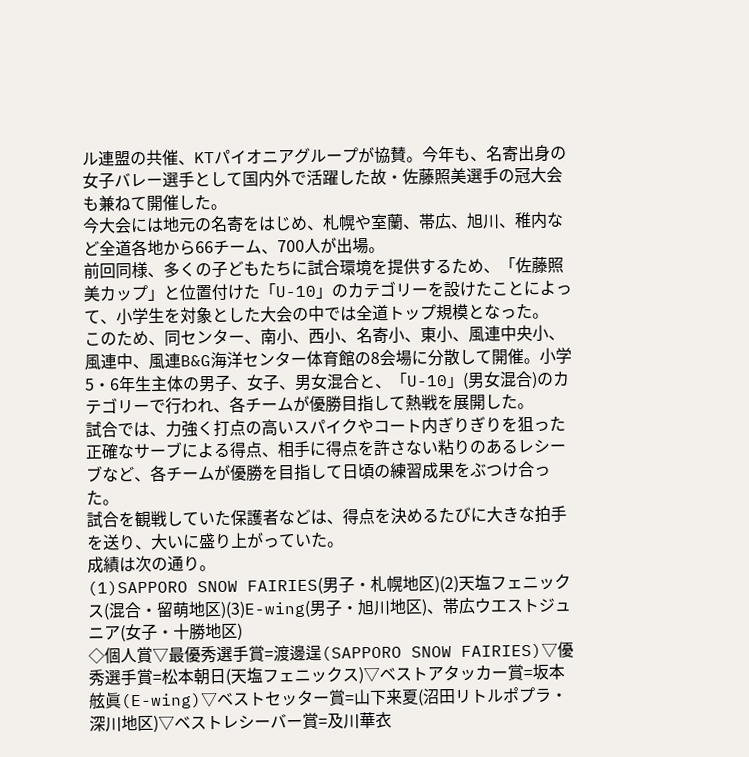ル連盟の共催、KTパイオニアグループが協賛。今年も、名寄出身の女子バレー選手として国内外で活躍した故・佐藤照美選手の冠大会も兼ねて開催した。
今大会には地元の名寄をはじめ、札幌や室蘭、帯広、旭川、稚内など全道各地から66チーム、700人が出場。
前回同様、多くの子どもたちに試合環境を提供するため、「佐藤照美カップ」と位置付けた「U-10」のカテゴリーを設けたことによって、小学生を対象とした大会の中では全道トップ規模となった。
このため、同センター、南小、西小、名寄小、東小、風連中央小、風連中、風連B&G海洋センター体育館の8会場に分散して開催。小学5・6年生主体の男子、女子、男女混合と、「U-10」(男女混合)のカテゴリーで行われ、各チームが優勝目指して熱戦を展開した。
試合では、力強く打点の高いスパイクやコート内ぎりぎりを狙った正確なサーブによる得点、相手に得点を許さない粘りのあるレシーブなど、各チームが優勝を目指して日頃の練習成果をぶつけ合った。
試合を観戦していた保護者などは、得点を決めるたびに大きな拍手を送り、大いに盛り上がっていた。
成績は次の通り。
(1)SAPPORO SNOW FAIRIES(男子・札幌地区)(2)天塩フェニックス(混合・留萌地区)(3)E-wing(男子・旭川地区)、帯広ウエストジュニア(女子・十勝地区)
◇個人賞▽最優秀選手賞=渡邊逞(SAPPORO SNOW FAIRIES)▽優秀選手賞=松本朝日(天塩フェニックス)▽ベストアタッカー賞=坂本舷眞(E-wing)▽ベストセッター賞=山下来夏(沼田リトルポプラ・深川地区)▽ベストレシーバー賞=及川華衣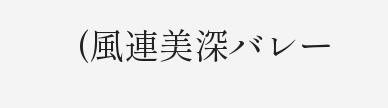(風連美深バレー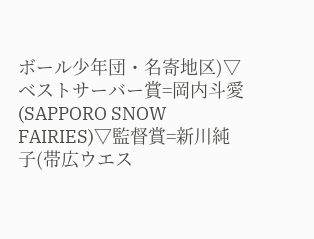ボール少年団・名寄地区)▽ベストサーバー賞=岡内斗愛(SAPPORO SNOW FAIRIES)▽監督賞=新川純子(帯広ウエス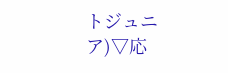トジュニア)▽応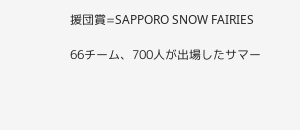援団賞=SAPPORO SNOW FAIRIES

66チーム、700人が出場したサマー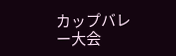カップバレー大会